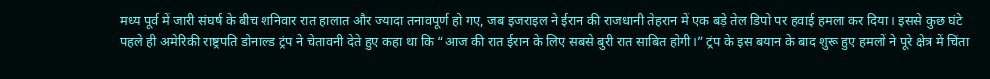मध्य पूर्व में जारी संघर्ष के बीच शनिवार रात हालात और ज्यादा तनावपूर्ण हो गए, जब इजराइल ने ईरान की राजधानी तेहरान में एक बड़े तेल डिपो पर हवाई हमला कर दिया। इससे कुछ घंटे पहले ही अमेरिकी राष्ट्रपति डोनाल्ड ट्रंप ने चेतावनी देते हुए कहा था कि “आज की रात ईरान के लिए सबसे बुरी रात साबित होगी।” ट्रंप के इस बयान के बाद शुरू हुए हमलों ने पूरे क्षेत्र में चिंता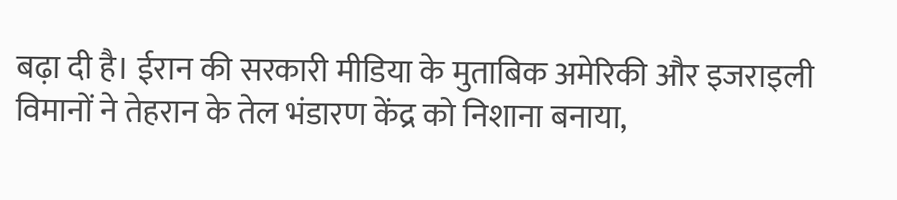बढ़ा दी है। ईरान की सरकारी मीडिया के मुताबिक अमेरिकी और इजराइली विमानों ने तेहरान के तेल भंडारण केंद्र को निशाना बनाया,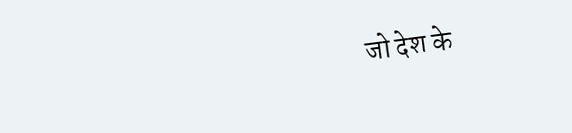जो देश के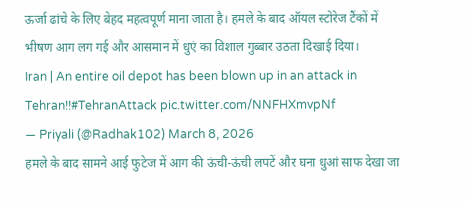ऊर्जा ढांचे के लिए बेहद महत्वपूर्ण माना जाता है। हमले के बाद ऑयल स्टोरेज टैंकों में भीषण आग लग गई और आसमान में धुएं का विशाल गुब्बार उठता दिखाई दिया।
Iran | An entire oil depot has been blown up in an attack in Tehran!!#TehranAttack pic.twitter.com/NNFHXmvpNf
— Priyali (@Radhak102) March 8, 2026
हमले के बाद सामने आई फुटेज में आग की ऊंची-ऊंची लपटें और घना धुआं साफ देखा जा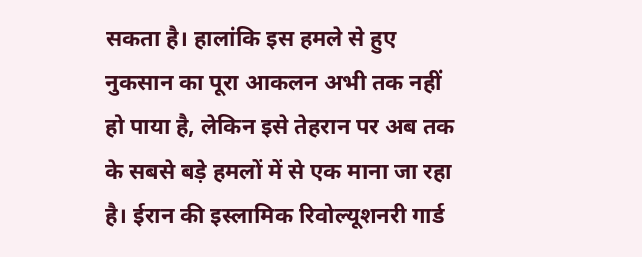सकता है। हालांकि इस हमले से हुए नुकसान का पूरा आकलन अभी तक नहीं हो पाया है, लेकिन इसे तेहरान पर अब तक के सबसे बड़े हमलों में से एक माना जा रहा है। ईरान की इस्लामिक रिवोल्यूशनरी गार्ड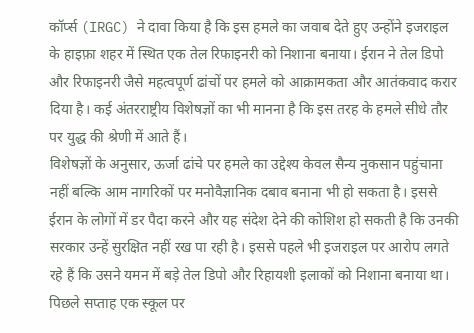कॉर्प्स (IRGC) ने दावा किया है कि इस हमले का जवाब देते हुए उन्होंने इजराइल के हाइफ़ा शहर में स्थित एक तेल रिफाइनरी को निशाना बनाया। ईरान ने तेल डिपो और रिफाइनरी जैसे महत्वपूर्ण ढांचों पर हमले को आक्रामकता और आतंकवाद करार दिया है। कई अंतरराष्ट्रीय विशेषज्ञों का भी मानना है कि इस तरह के हमले सीधे तौर पर युद्ध की श्रेणी में आते हैं।
विशेषज्ञों के अनुसार, ऊर्जा ढांचे पर हमले का उद्देश्य केवल सैन्य नुकसान पहुंचाना नहीं बल्कि आम नागरिकों पर मनोवैज्ञानिक दबाव बनाना भी हो सकता है। इससे ईरान के लोगों में डर पैदा करने और यह संदेश देने की कोशिश हो सकती है कि उनकी सरकार उन्हें सुरक्षित नहीं रख पा रही है। इससे पहले भी इजराइल पर आरोप लगते रहे हैं कि उसने यमन में बड़े तेल डिपो और रिहायशी इलाकों को निशाना बनाया था। पिछले सप्ताह एक स्कूल पर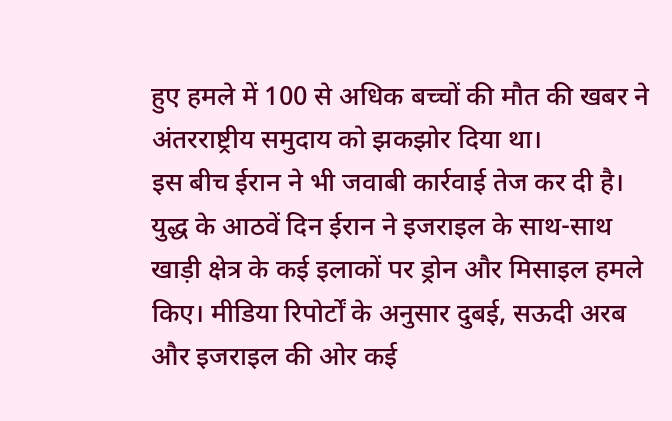हुए हमले में 100 से अधिक बच्चों की मौत की खबर ने अंतरराष्ट्रीय समुदाय को झकझोर दिया था।
इस बीच ईरान ने भी जवाबी कार्रवाई तेज कर दी है। युद्ध के आठवें दिन ईरान ने इजराइल के साथ-साथ खाड़ी क्षेत्र के कई इलाकों पर ड्रोन और मिसाइल हमले किए। मीडिया रिपोर्टों के अनुसार दुबई, सऊदी अरब और इजराइल की ओर कई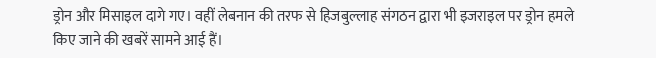ड्रोन और मिसाइल दागे गए। वहीं लेबनान की तरफ से हिजबुल्लाह संगठन द्वारा भी इजराइल पर ड्रोन हमले किए जाने की खबरें सामने आई हैं।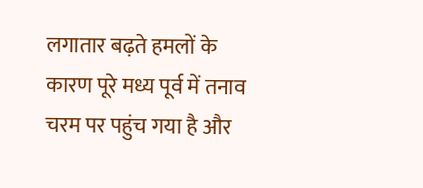लगातार बढ़ते हमलों के कारण पूरे मध्य पूर्व में तनाव चरम पर पहुंच गया है और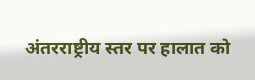अंतरराष्ट्रीय स्तर पर हालात को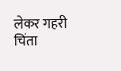लेकर गहरी चिंता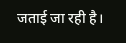जताई जा रही है।